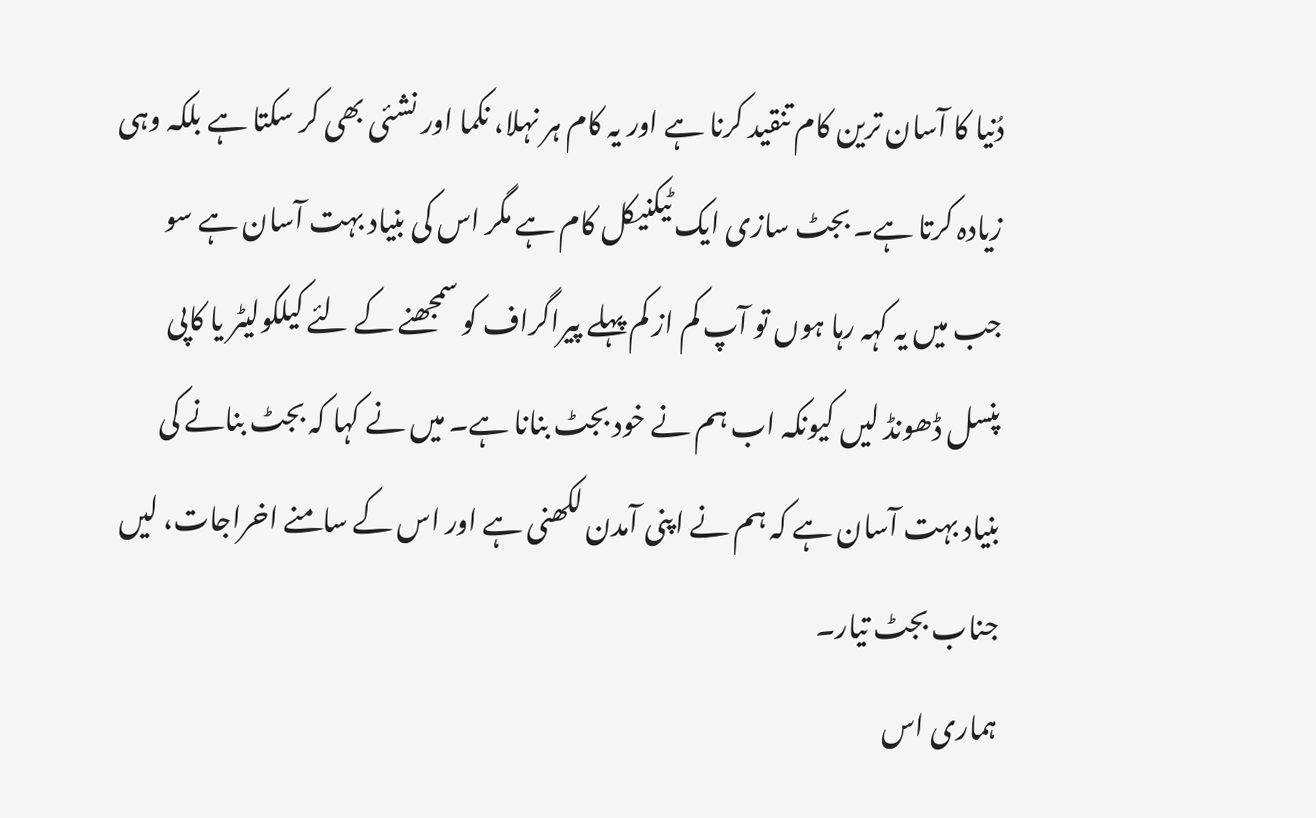دُنیا کا آسان ترین کام تنقید کرنا ہے اور یہ کام ہر نہلا، نکما اور نشئی بھی کر سکتا ہے بلکہ وہی زیادہ کرتا ہے۔ بجٹ سازی ایک ٹیکنیکل کام ہے مگر اس کی بنیاد بہت آسان ہے سو جب میں یہ کہہ رہا ہوں تو آپ کم از کم پہلے پیراگراف کو سمجھنے کے لئے کیلکولیٹر یا کاپی پنسل ڈھونڈ لیں کیونکہ اب ہم نے خود بجٹ بنانا ہے۔ میں نے کہا کہ بجٹ بنانے کی بنیاد بہت آسان ہے کہ ہم نے اپنی آمدن لکھنی ہے اور اس کے سامنے اخراجات، لیں جناب بجٹ تیار۔
ہماری اس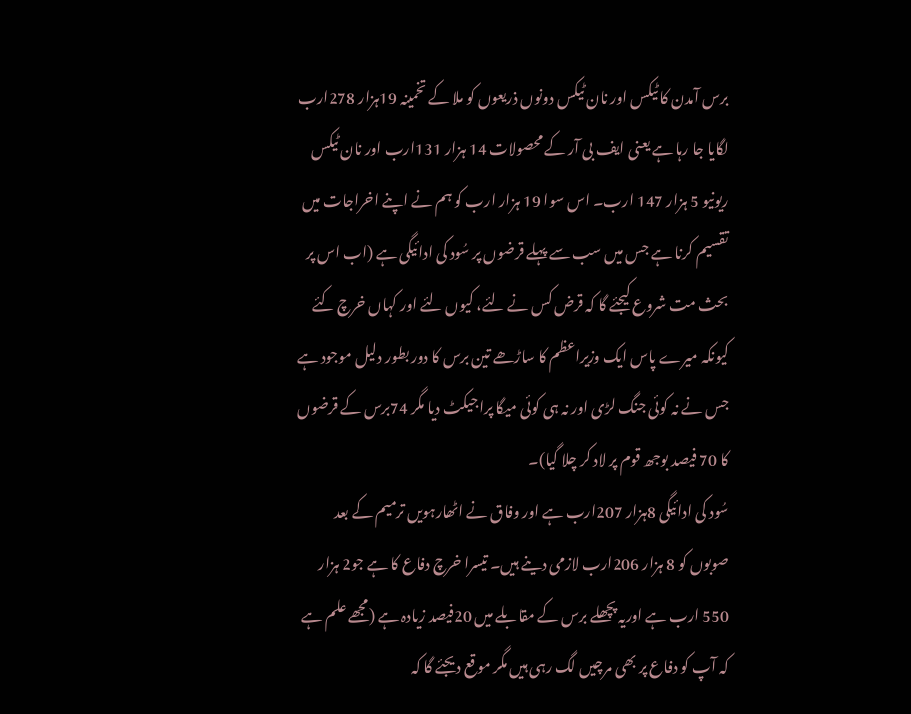برس آمدن کا ٹیکس اور نان ٹیکس دونوں ذریعوں کو ملا کے تخمینہ 19ہزار 278ارب لگایا جا رہا ہے یعنی ایف بی آر کے محصولات 14 ہزار 131ارب اور نان ٹیکس ریونیو 5 ہزار 147 ارب۔ اس سوا 19 ہزار ارب کو ہم نے اپنے اخراجات میں تقسیم کرنا ہے جس میں سب سے پہلے قرضوں پر سُود کی ادائیگی ہے (اب اس پر بحث مت شروع کیجئے گا کہ قرض کس نے لئے، کیوں لئے اور کہاں خرچ کئے کیونکہ میرے پاس ایک وزیراعظم کا ساڑھے تین برس کا دور بطور دلیل موجود ہے جس نے نہ کوئی جنگ لڑی اور نہ ہی کوئی میگا پراجیکٹ دیا مگر 74برس کے قرضوں کا 70 فیصد بوجھ قوم پر لاد کر چلا گیا)۔
سُود کی ادائیگی 8ہزار 207ارب ہے اور وفاق نے اٹھارہویں ترمیم کے بعد صوبوں کو 8 ہزار 206ارب لازمی دینے ہیں۔ تیسرا خرچ دفاع کا ہے جو2 ہزار 550 ارب ہے اوریہ پچھلے برس کے مقابلے میں 20فیصد زیادہ ہے (مجھے علم ہے کہ آپ کو دفاع پر بھی مرچیں لگ رہی ہیں مگر موقع دیجئے گا کہ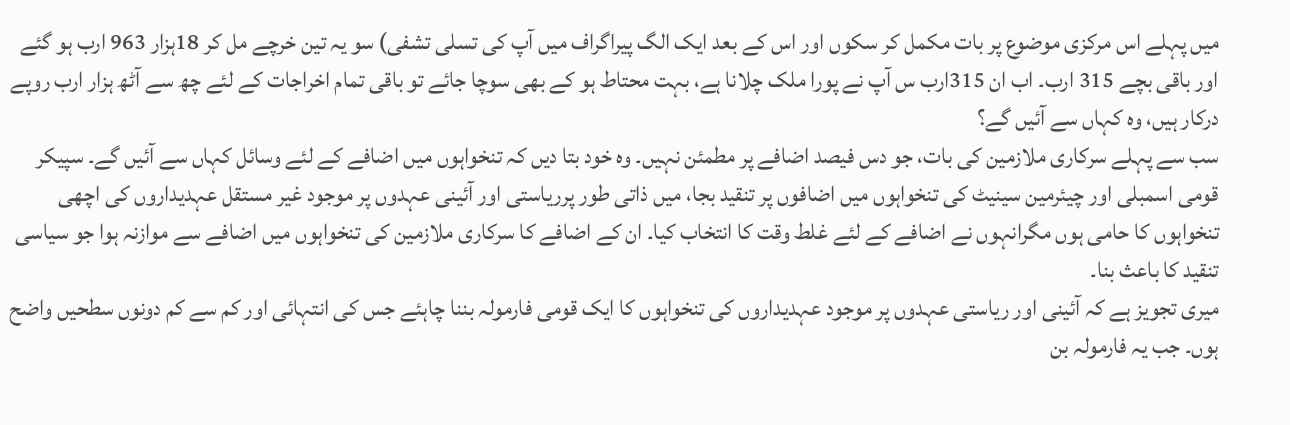میں پہلے اس مرکزی موضوع پر بات مکمل کر سکوں اور اس کے بعد ایک الگ پیراگراف میں آپ کی تسلی تشفی) سو یہ تین خرچے مل کر 18ہزار 963 ارب ہو گئے اور باقی بچے 315 ارب۔ اب ان 315ارب س آپ نے پورا ملک چلانا ہے، بہت محتاط ہو کے بھی سوچا جائے تو باقی تمام اخراجات کے لئے چھ سے آٹھ ہزار ارب روپے درکار ہیں، وہ کہاں سے آئیں گے؟
سب سے پہلے سرکاری ملازمین کی بات، جو دس فیصد اضافے پر مطمئن نہیں۔ وہ خود بتا دیں کہ تنخواہوں میں اضافے کے لئے وسائل کہاں سے آئیں گے۔ سپیکر قومی اسمبلی اور چیئرمین سینیٹ کی تنخواہوں میں اضافوں پر تنقید بجا، میں ذاتی طور پرریاستی اور آئینی عہدوں پر موجود غیر مستقل عہدیداروں کی اچھی تنخواہوں کا حامی ہوں مگرانہوں نے اضافے کے لئے غلط وقت کا انتخاب کیا۔ ان کے اضافے کا سرکاری ملازمین کی تنخواہوں میں اضافے سے موازنہ ہوا جو سیاسی تنقید کا باعث بنا۔
میری تجویز ہے کہ آئینی اور ریاستی عہدوں پر موجود عہدیداروں کی تنخواہوں کا ایک قومی فارمولہ بننا چاہئے جس کی انتہائی اور کم سے کم دونوں سطحیں واضح ہوں۔ جب یہ فارمولہ بن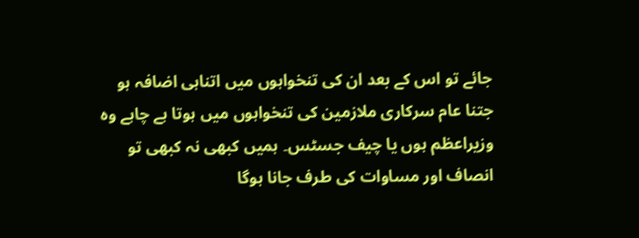جائے تو اس کے بعد ان کی تنخواہوں میں اتناہی اضافہ ہو جتنا عام سرکاری ملازمین کی تنخواہوں میں ہوتا ہے چاہے وہ وزیراعظم ہوں یا چیف جسٹس۔ ہمیں کبھی نہ کبھی تو انصاف اور مساوات کی طرف جانا ہوگا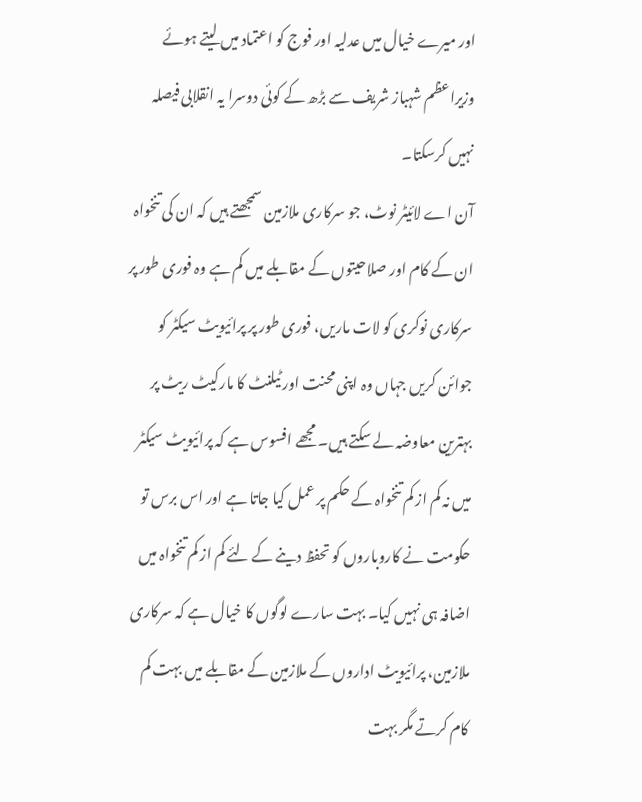اور میرے خیال میں عدلیہ اور فوج کو اعتماد میں لیتے ہوئے وزیراعظم شہباز شریف سے بڑھ کے کوئی دوسرا یہ انقلابی فیصلہ نہیں کرسکتا۔
آن اے لائیٹر نوٹ، جو سرکاری ملازمین سمجھتے ہیں کہ ان کی تنخواہ ان کے کام اور صلاحیتوں کے مقابلے میں کم ہے وہ فوری طور پر سرکاری نوکری کو لات ماریں، فوری طور پر پرائیویٹ سیکٹر کو جوائن کریں جہاں وہ اپنی محنت اور ٹیلنٹ کا مارکیٹ ریٹ پر بہترین معاوضہ لے سکتے ہیں۔ مجھے افسوس ہے کہ پرائیویٹ سیکٹر میں نہ کم از کم تنخواہ کے حکم پر عمل کیا جاتا ہے اور اس برس تو حکومت نے کاروباروں کو تحفظ دینے کے لئے کم از کم تنخواہ میں اضافہ ہی نہیں کیا۔ بہت سارے لوگوں کا خیال ہے کہ سرکاری ملازمین، پرائیویٹ اداروں کے ملازمین کے مقابلے میں بہت کم کام کرتے مگر بہت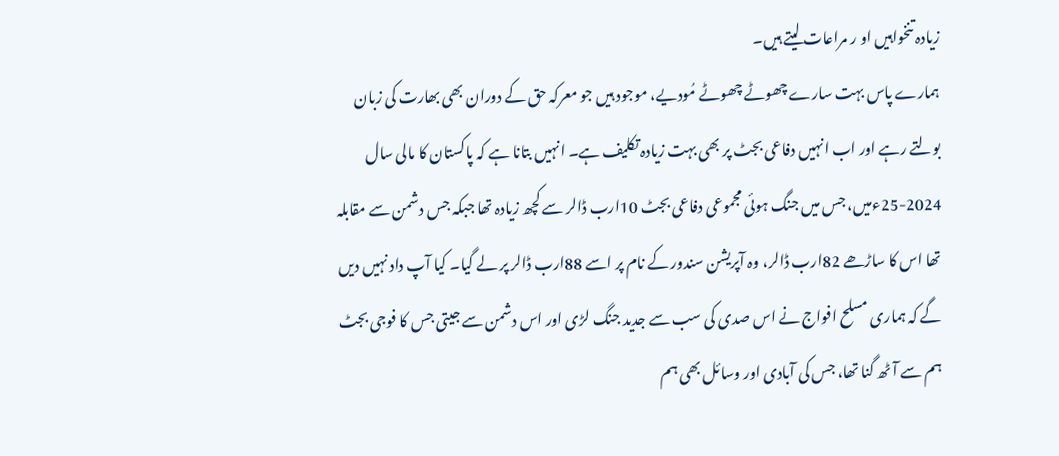زیادہ تنخواہیں او ر مراعات لیتے ہیں۔
ہمارے پاس بہت سارے چھوٹے چھوٹے مُودیے، موجود ہیں جو معرکہ حق کے دوران بھی بھارت کی زبان بولتے رہے اور اب انہیں دفاعی بجٹ پر بھی بہت زیادہ تکلیف ہے۔ انہیں بتانا ہے کہ پاکستان کا مالی سال 2024-25ءمیں، جس میں جنگ ہوئی مجموعی دفاعی بجٹ 10ارب ڈالر سے کچھ زیادہ تھا جبکہ جس دشمن سے مقابلہ تھا اس کا ساڑھے 82ارب ڈالر، وہ آپریشن سندور کے نام پر اسے 88ارب ڈالر پر لے گیا۔ کیا آپ داد نہیں دیں گے کہ ہماری مسلح افواج نے اس صدی کی سب سے جدید جنگ لڑی اور اس دشمن سے جیتی جس کا فوجی بجٹ ہم سے آٹھ گنا تھا، جس کی آبادی اور وسائل بھی ہم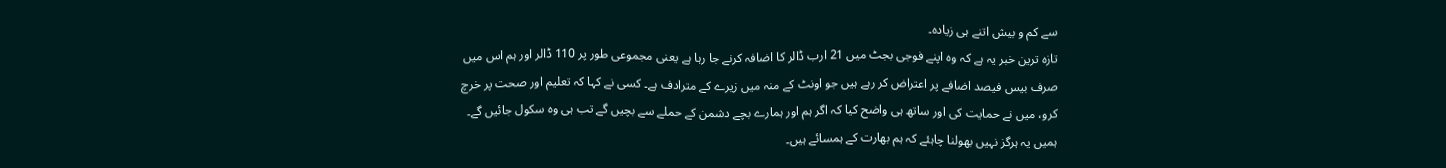سے کم و بیش اتنے ہی زیادہ۔
تازہ ترین خبر یہ ہے کہ وہ اپنے فوجی بجٹ میں 21 ارب ڈالر کا اضافہ کرنے جا رہا ہے یعنی مجموعی طور پر 110 ڈالر اور ہم اس میں صرف بیس فیصد اضافے پر اعتراض کر رہے ہیں جو اونٹ کے منہ میں زیرے کے مترادف ہے۔ کسی نے کہا کہ تعلیم اور صحت پر خرچ کرو، میں نے حمایت کی اور ساتھ ہی واضح کیا کہ اگر ہم اور ہمارے بچے دشمن کے حملے سے بچیں گے تب ہی وہ سکول جائیں گے۔ ہمیں یہ ہرگز نہیں بھولنا چاہئے کہ ہم بھارت کے ہمسائے ہیں۔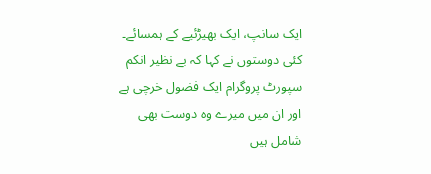ایک سانپ، ایک بھیڑئیے کے ہمسائے۔
کئی دوستوں نے کہا کہ بے نظیر انکم سپورٹ پروگرام ایک فضول خرچی ہے اور ان میں میرے وہ دوست بھی شامل ہیں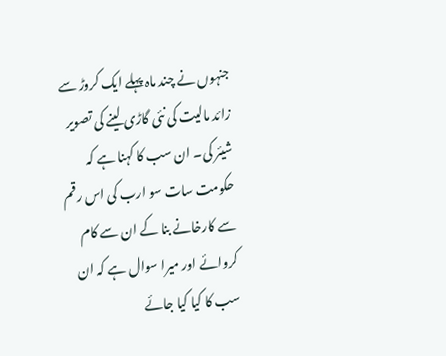جنہوں نے چند ماہ پہلے ایک کروڑ سے زائد مالیت کی نئی گاڑی لینے کی تصویر شیئر کی۔ ان سب کا کہنا ہے کہ حکومت سات سو ارب کی اس رقم سے کارخانے بنا کے ان سے کام کروائے اور میرا سوال ہے کہ ان سب کا کیا کیا جائے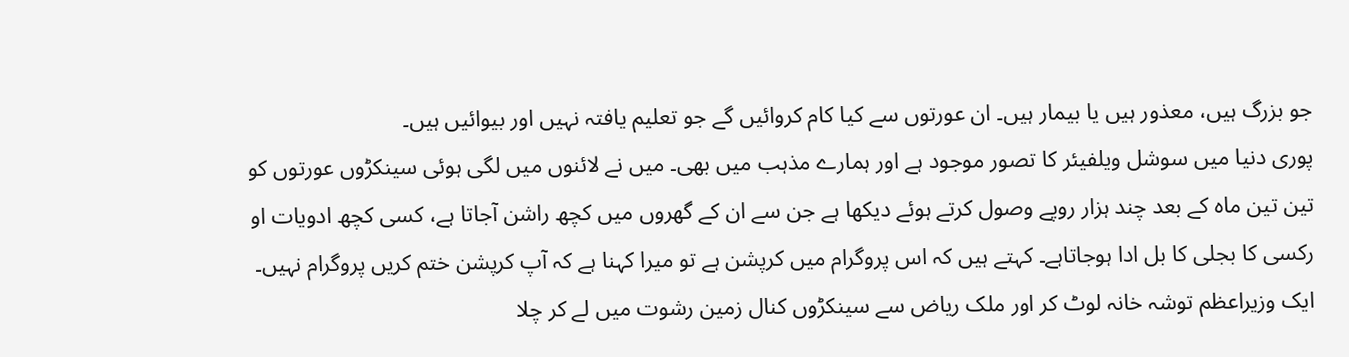جو بزرگ ہیں، معذور ہیں یا بیمار ہیں۔ ان عورتوں سے کیا کام کروائیں گے جو تعلیم یافتہ نہیں اور بیوائیں ہیں۔
پوری دنیا میں سوشل ویلفیئر کا تصور موجود ہے اور ہمارے مذہب میں بھی۔ میں نے لائنوں میں لگی ہوئی سینکڑوں عورتوں کو تین تین ماہ کے بعد چند ہزار روپے وصول کرتے ہوئے دیکھا ہے جن سے ان کے گھروں میں کچھ راشن آجاتا ہے، کسی کچھ ادویات او رکسی کا بجلی کا بل ادا ہوجاتاہے۔ کہتے ہیں کہ اس پروگرام میں کرپشن ہے تو میرا کہنا ہے کہ آپ کرپشن ختم کریں پروگرام نہیں۔
ایک وزیراعظم توشہ خانہ لوٹ کر اور ملک ریاض سے سینکڑوں کنال زمین رشوت میں لے کر چلا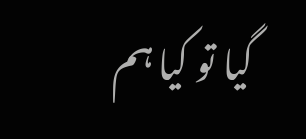گیا تو کیا ہم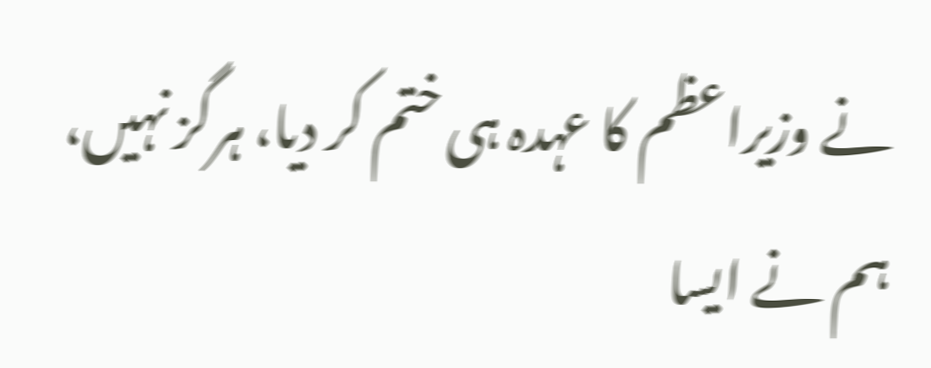نے وزیراعظم کا عہدہ ہی ختم کر دیا، ہرگز نہیں، ہم نے ایسا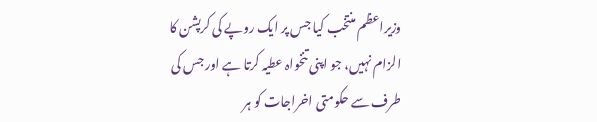وزیراعظم منتخب کیا جس پر ایک روپے کی کرپشن کا الزام نہیں، جو اپنی تنخواہ عطیہ کرتا ہے اور جس کی طرف سے حکومتی اخراجات کو ہر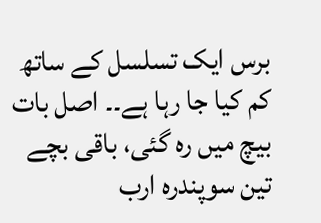برس ایک تسلسل کے ساتھ کم کیا جا رہا ہے۔۔ اصل بات بیچ میں رہ گئی، باقی بچے تین سوپندرہ ارب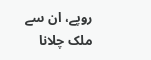روپے، ان سے ملک چلانا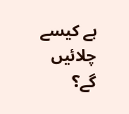ہے کیسے چلائیں گے؟